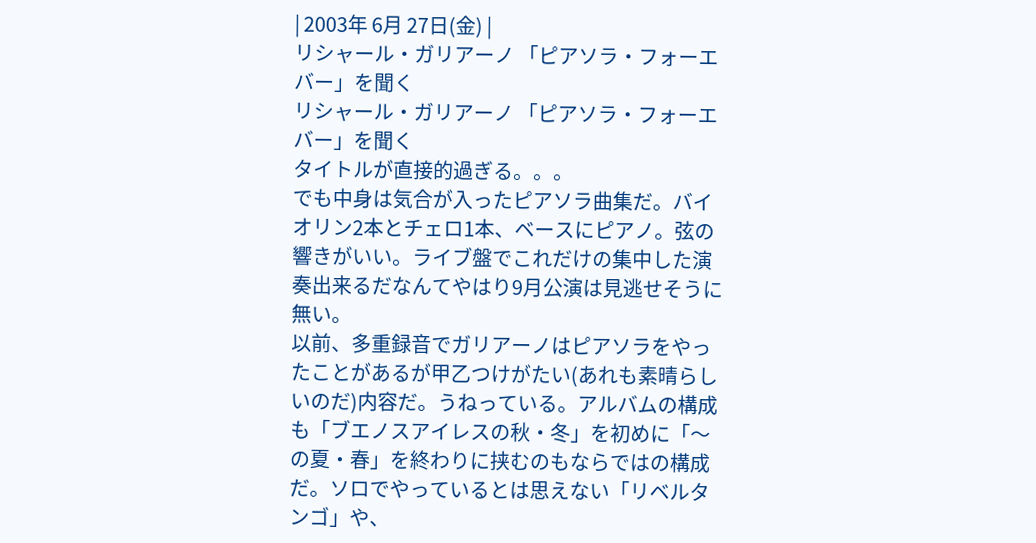| 2003年 6月 27日(金) |
リシャール・ガリアーノ 「ピアソラ・フォーエバー」を聞く
リシャール・ガリアーノ 「ピアソラ・フォーエバー」を聞く
タイトルが直接的過ぎる。。。
でも中身は気合が入ったピアソラ曲集だ。バイオリン2本とチェロ1本、ベースにピアノ。弦の響きがいい。ライブ盤でこれだけの集中した演奏出来るだなんてやはり9月公演は見逃せそうに無い。
以前、多重録音でガリアーノはピアソラをやったことがあるが甲乙つけがたい(あれも素晴らしいのだ)内容だ。うねっている。アルバムの構成も「ブエノスアイレスの秋・冬」を初めに「〜の夏・春」を終わりに挟むのもならではの構成だ。ソロでやっているとは思えない「リベルタンゴ」や、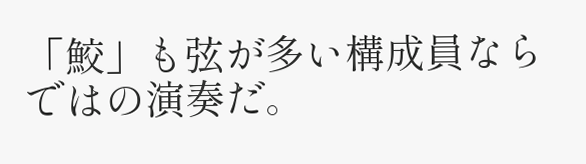「鮫」も弦が多い構成員ならではの演奏だ。